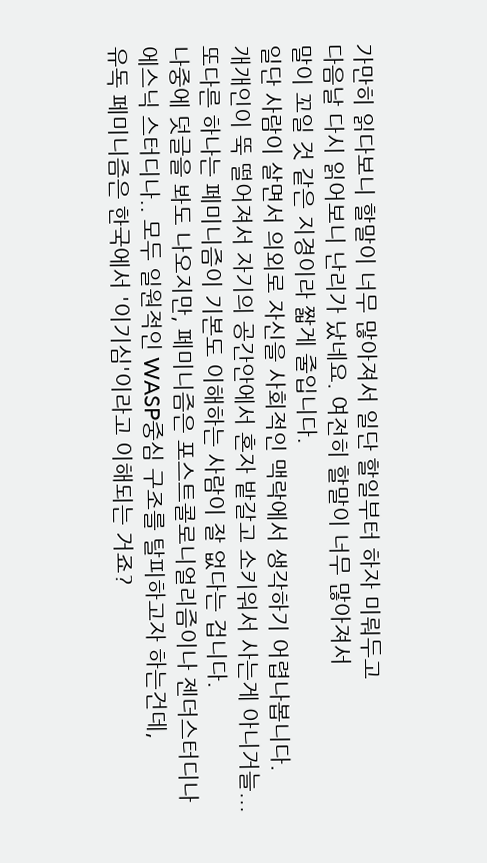가만히 읽다보니 할말이 너무 많아져서 일단 할일부터 하자 미뤄두고
다음날 다시 읽어보니 난리가 났네요. 여전히 할말이 너무 많아져서
말이 꼬일 것 같은 지경이라 짧게 줄입니다.
일단 사람이 살면서 의외로 자신을 사회적인 맥락에서 생각하기 어렵나봅니다.
개개인이 뚝 떨어져서 자기의 공간안에서 혼자 밭갈고 소키워서 사는게 아니거늘...
또다른 하나는 페미니즘이 기본도 이해하는 사람이 잘 없다는 겁니다.
나중에 덧글을 봐도 나오지만, 페미니즘은 포스트콜로니얼리즘이나 젠더스터디나
에스닉 스터디나.. 모두 일원적인 WASP중심 구조를 탈피하고자 하는건데,
유독 페미니즘은 한국에서 '이기심'이라고 이해되는 거죠?